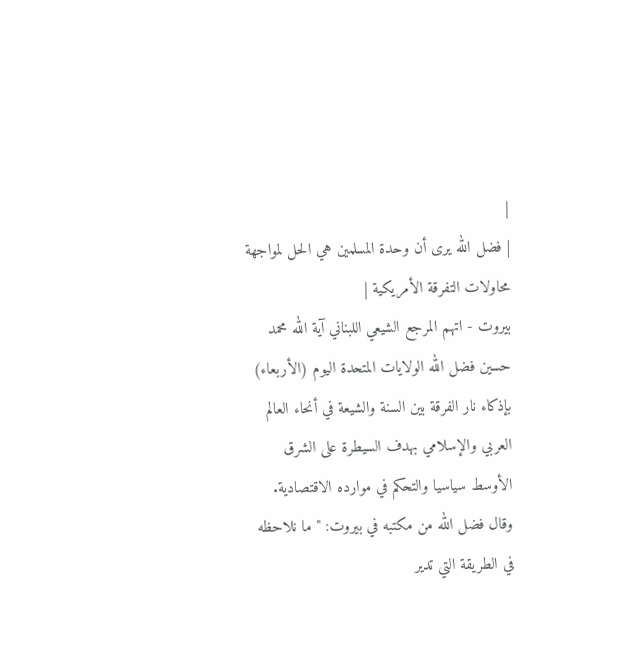|
| فضل الله يرى أن وحدة المسلمين هي الحل لمواجهة محاولات التفرقة الأمريكية |
بيروت - اتهم المرجع الشيعي اللبناني آية الله محمد حسين فضل الله الولايات المتحدة اليوم (الأربعاء) بإذكاء نار الفرقة بين السنة والشيعة في أنحاء العالم العربي والإسلامي بهدف السيطرة على الشرق الأوسط سياسيا والتحكم في موارده الاقتصادية.
وقال فضل الله من مكتبه في بيروت: "ما نلاحظه في الطريقة التي تدير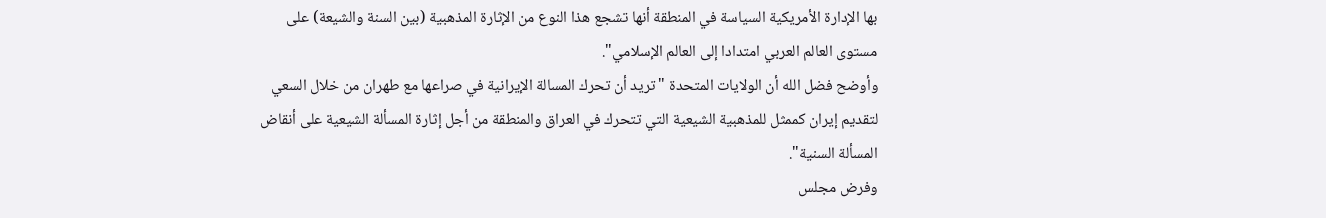بها الإدارة الأمريكية السياسة في المنطقة أنها تشجع هذا النوع من الإثارة المذهبية (بين السنة والشيعة) على مستوى العالم العربي امتدادا إلى العالم الإسلامي".
وأوضح فضل الله أن الولايات المتحدة "تريد أن تحرك المسالة الإيرانية في صراعها مع طهران من خلال السعي لتقديم إيران كممثل للمذهبية الشيعية التي تتحرك في العراق والمنطقة من أجل إثارة المسألة الشيعية على أنقاض المسألة السنية".
وفرض مجلس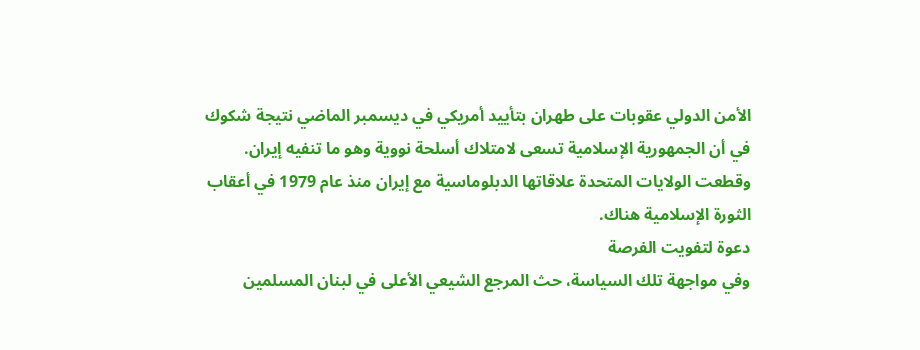الأمن الدولي عقوبات على طهران بتأييد أمريكي في ديسمبر الماضي نتيجة شكوك في أن الجمهورية الإسلامية تسعى لامتلاك أسلحة نووية وهو ما تنفيه إيران. وقطعت الولايات المتحدة علاقاتها الدبلوماسية مع إيران منذ عام 1979 في أعقاب الثورة الإسلامية هناك.
دعوة لتفويت الفرصة
وفي مواجهة تلك السياسة، حث المرجع الشيعي الأعلى في لبنان المسلمين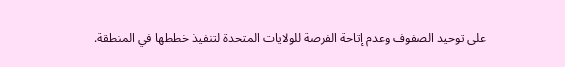على توحيد الصفوف وعدم إتاحة الفرصة للولايات المتحدة لتنفيذ خططها في المنطقة.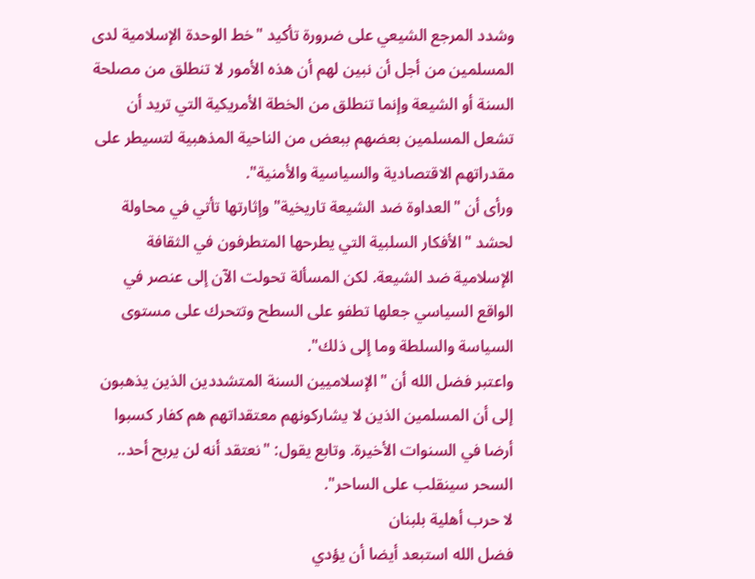وشدد المرجع الشيعي على ضرورة تأكيد "خط الوحدة الإسلامية لدى المسلمين من أجل أن نبين لهم أن هذه الأمور لا تنطلق من مصلحة السنة أو الشيعة وإنما تنطلق من الخطة الأمريكية التي تريد أن تشعل المسلمين بعضهم ببعض من الناحية المذهبية لتسيطر على مقدراتهم الاقتصادية والسياسية والأمنية".
ورأى أن "العداوة ضد الشيعة تاريخية" وإثارتها تأتي في محاولة لحشد "الأفكار السلبية التي يطرحها المتطرفون في الثقافة الإسلامية ضد الشيعة. لكن المسألة تحولت الآن إلى عنصر في الواقع السياسي جعلها تطفو على السطح وتتحرك على مستوى السياسة والسلطة وما إلى ذلك".
واعتبر فضل الله أن "الإسلاميين السنة المتشددين الذين يذهبون إلى أن المسلمين الذين لا يشاركونهم معتقداتهم هم كفار كسبوا أرضا في السنوات الأخيرة. وتابع يقول: "نعتقد أنه لن يربح أحد.. السحر سينقلب على الساحر".
لا حرب أهلية بلبنان
فضل الله استبعد أيضا أن يؤدي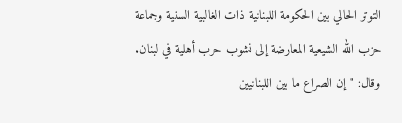التوتر الحالي بين الحكومة اللبنانية ذات الغالبية السنية وجماعة حزب الله الشيعية المعارضة إلى نشوب حرب أهلية في لبنان.
وقال: "إن الصراع ما بين اللبنانيين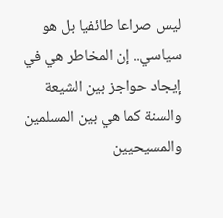ليس صراعا طائفيا بل هو سياسي.. إن المخاطر هي في إيجاد حواجز بين الشيعة والسنة كما هي بين المسلمين والمسيحيين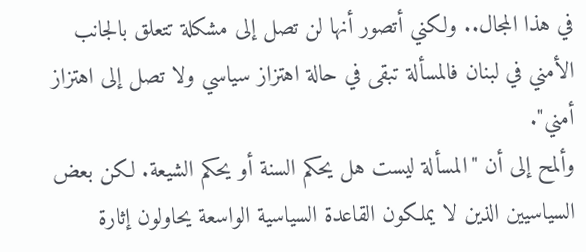في هذا المجال.. ولكني أتصور أنها لن تصل إلى مشكلة تتعلق بالجانب الأمني في لبنان فالمسألة تبقى في حالة اهتزاز سياسي ولا تصل إلى اهتزاز أمني".
وألمح إلى أن "المسألة ليست هل يحكم السنة أو يحكم الشيعة. لكن بعض السياسيين الذين لا يملكون القاعدة السياسية الواسعة يحاولون إثارة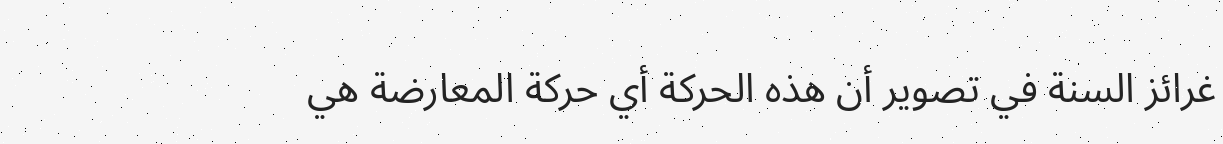غرائز السنة في تصوير أن هذه الحركة أي حركة المعارضة هي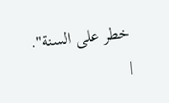خطر على السنة".
|